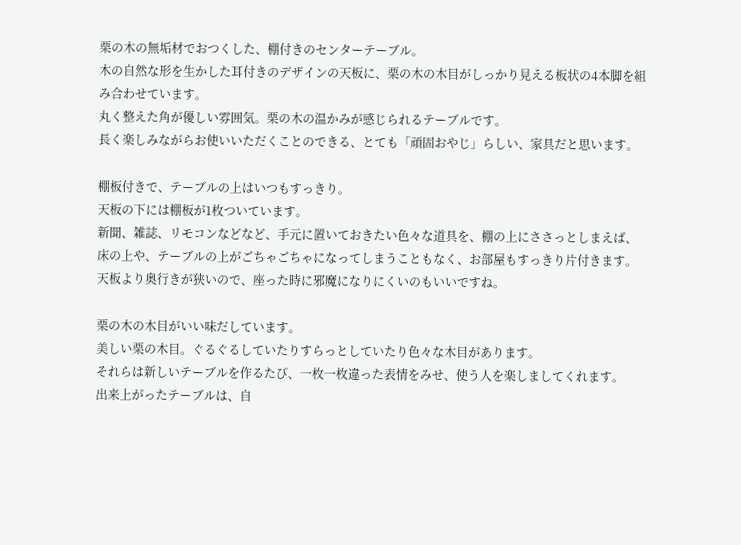栗の木の無垢材でおつくした、棚付きのセンターテーブル。
木の自然な形を生かした耳付きのデザインの天板に、栗の木の木目がしっかり見える板状の4本脚を組み合わせています。
丸く整えた角が優しい雰囲気。栗の木の温かみが感じられるテーブルです。
長く楽しみながらお使いいただくことのできる、とても「頑固おやじ」らしい、家具だと思います。

棚板付きで、テーブルの上はいつもすっきり。
天板の下には棚板が1枚ついています。
新聞、雑誌、リモコンなどなど、手元に置いておきたい色々な道具を、棚の上にささっとしまえば、
床の上や、テーブルの上がごちゃごちゃになってしまうこともなく、お部屋もすっきり片付きます。
天板より奥行きが狭いので、座った時に邪魔になりにくいのもいいですね。

栗の木の木目がいい味だしています。
美しい栗の木目。ぐるぐるしていたりすらっとしていたり色々な木目があります。
それらは新しいテーブルを作るたび、一枚一枚違った表情をみせ、使う人を楽しましてくれます。
出来上がったテーブルは、自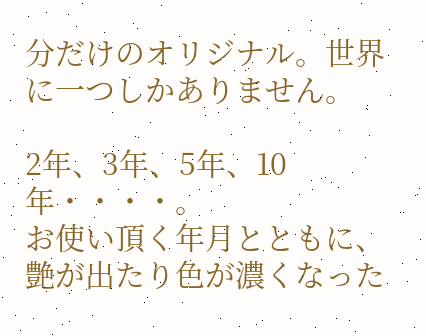分だけのオリジナル。世界に一つしかありません。

2年、3年、5年、10年・・・・。
お使い頂く年月とともに、艶が出たり色が濃くなった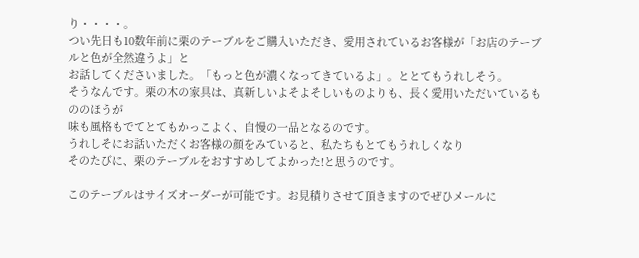り・・・・。
つい先日も10数年前に栗のテーブルをご購入いただき、愛用されているお客様が「お店のテーブルと色が全然違うよ」と
お話してくださいました。「もっと色が濃くなってきているよ」。ととてもうれしそう。
そうなんです。栗の木の家具は、真新しいよそよそしいものよりも、長く愛用いただいているもののほうが
味も風格もでてとてもかっこよく、自慢の一品となるのです。
うれしそにお話いただくお客様の顔をみていると、私たちもとてもうれしくなり
そのたびに、栗のテーブルをおすすめしてよかった!と思うのです。

このテーブルはサイズオーダーが可能です。お見積りさせて頂きますのでぜひメールに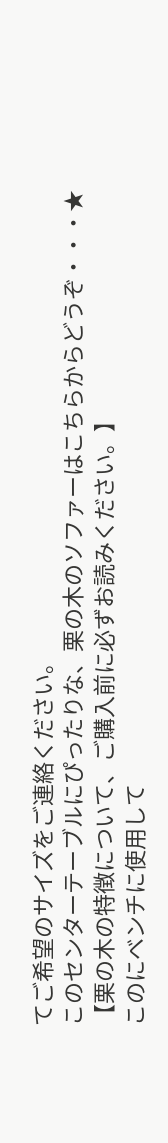てご希望のサイズをご連絡ください。
このセンターテーブルにぴったりな、栗の木のソファーはこちらからどうぞ・・・★
【栗の木の特徴について、ご購入前に必ずお読みください。】
このにベンチに使用して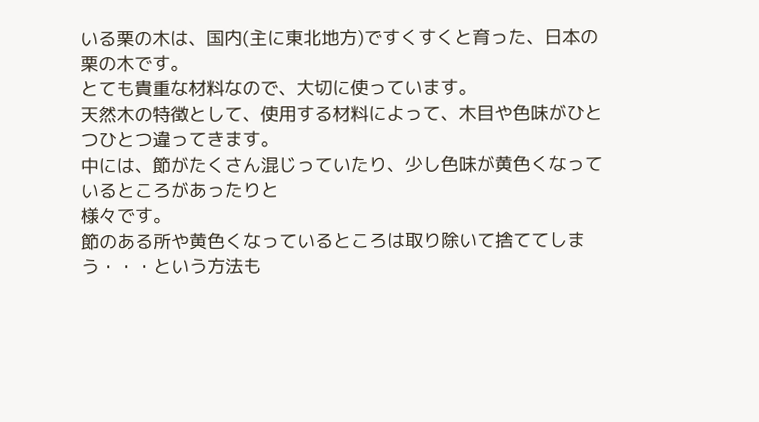いる栗の木は、国内(主に東北地方)ですくすくと育った、日本の栗の木です。
とても貴重な材料なので、大切に使っています。
天然木の特徴として、使用する材料によって、木目や色味がひとつひとつ違ってきます。
中には、節がたくさん混じっていたり、少し色味が黄色くなっているところがあったりと
様々です。
節のある所や黄色くなっているところは取り除いて捨ててしまう・・・という方法も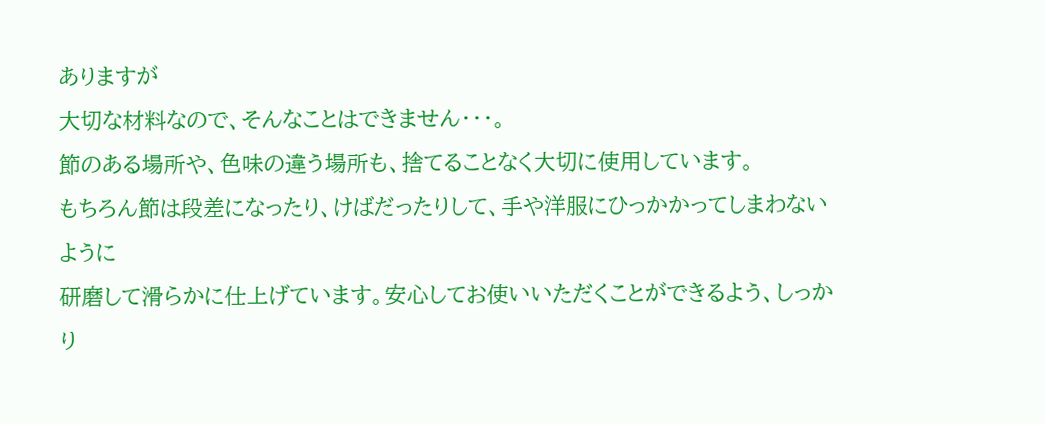ありますが
大切な材料なので、そんなことはできません・・・。
節のある場所や、色味の違う場所も、捨てることなく大切に使用しています。
もちろん節は段差になったり、けばだったりして、手や洋服にひっかかってしまわないように
研磨して滑らかに仕上げています。安心してお使いいただくことができるよう、しっかり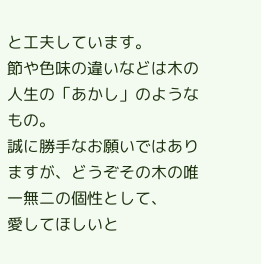と工夫しています。
節や色味の違いなどは木の人生の「あかし」のようなもの。
誠に勝手なお願いではありますが、どうぞその木の唯一無二の個性として、
愛してほしいと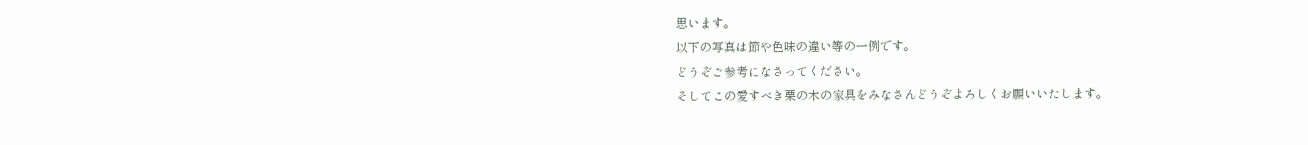思います。
以下の写真は節や色味の違い等の一例です。
どうぞご参考になさってください。
そしてこの愛すべき栗の木の家具をみなさんどうぞよろしくお願いいたします。